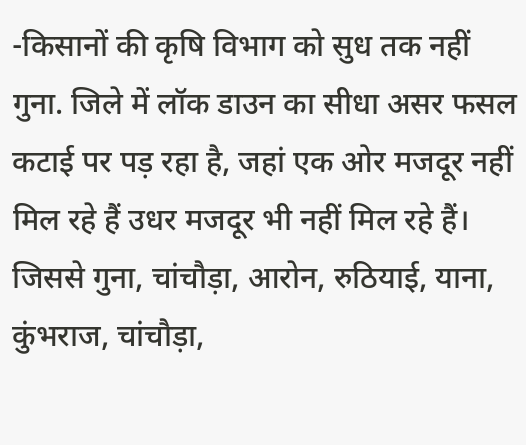-किसानों की कृषि विभाग को सुध तक नहीं
गुना. जिले में लॉक डाउन का सीधा असर फसल कटाई पर पड़ रहा है, जहां एक ओर मजदूर नहीं मिल रहे हैं उधर मजदूर भी नहीं मिल रहे हैं। जिससे गुना, चांचौड़ा, आरोन, रुठियाई, याना, कुंभराज, चांचौड़ा,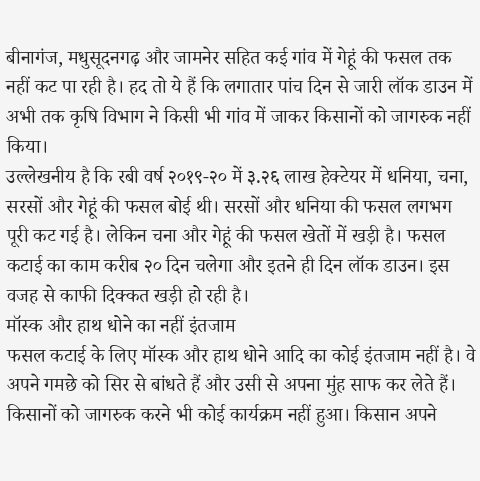बीनागंज, मधुसूदनगढ़ और जामनेर सहित कई गांव में गेहूं की फसल तक नहीं कट पा रही है। हद तो ये हैं कि लगातार पांच दिन से जारी लॉक डाउन में अभी तक कृषि विभाग ने किसी भी गांव में जाकर किसानों को जागरुक नहीं किया।
उल्लेखनीय है कि रबी वर्ष २०१९-२० में ३.२६ लाख हेक्टेयर में धनिया, चना, सरसों और गेहूं की फसल बोई थी। सरसों और धनिया की फसल लगभग पूरी कट गई है। लेकिन चना और गेहूं की फसल खेतों में खड़ी है। फसल कटाई का काम करीब २० दिन चलेगा और इतने ही दिन लॉक डाउन। इस वजह से काफी दिक्कत खड़ी हो रही है।
मॉस्क और हाथ धोने का नहीं इंतजाम
फसल कटाई के लिए मॉस्क और हाथ धोने आदि का कोई इंतजाम नहीं है। वे अपने गमछे को सिर से बांधते हैं और उसी से अपना मुंह साफ कर लेते हैं। किसानों को जागरुक करने भी कोई कार्यक्रम नहीं हुआ। किसान अपने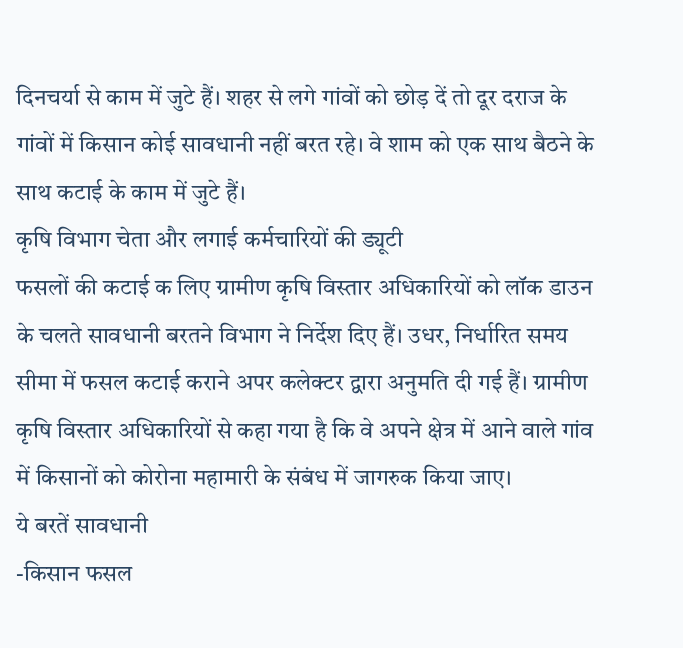दिनचर्या से काम में जुटे हैं। शहर से लगे गांवों को छोड़ दें तो दूर दराज के गांवों में किसान कोई सावधानी नहीं बरत रहे। वे शाम को एक साथ बैठने के साथ कटाई के काम में जुटे हैं।
कृषि विभाग चेता और लगाई कर्मचारियों की ड्यूटी
फसलों की कटाई क लिए ग्रामीण कृषि विस्तार अधिकारियों को लॉक डाउन के चलते सावधानी बरतने विभाग ने निर्देश दिए हैं। उधर, निर्धारित समय सीमा में फसल कटाई कराने अपर कलेक्टर द्वारा अनुमति दी गई हैं। ग्रामीण कृषि विस्तार अधिकारियों से कहा गया है कि वे अपने क्षेत्र में आने वाले गांव में किसानों को कोरोना महामारी के संबंध में जागरुक किया जाए।
ये बरतें सावधानी
-किसान फसल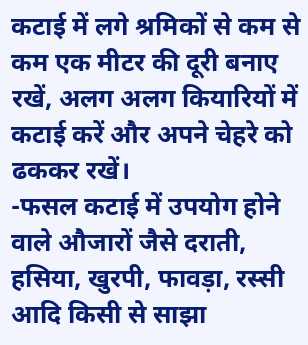कटाई में लगे श्रमिकों से कम से कम एक मीटर की दूरी बनाए रखें, अलग अलग कियारियों में कटाई करें और अपने चेहरे को ढककर रखें।
-फसल कटाई में उपयोग होने वाले औजारों जैसे दराती, हसिया, खुरपी, फावड़ा, रस्सी आदि किसी से साझा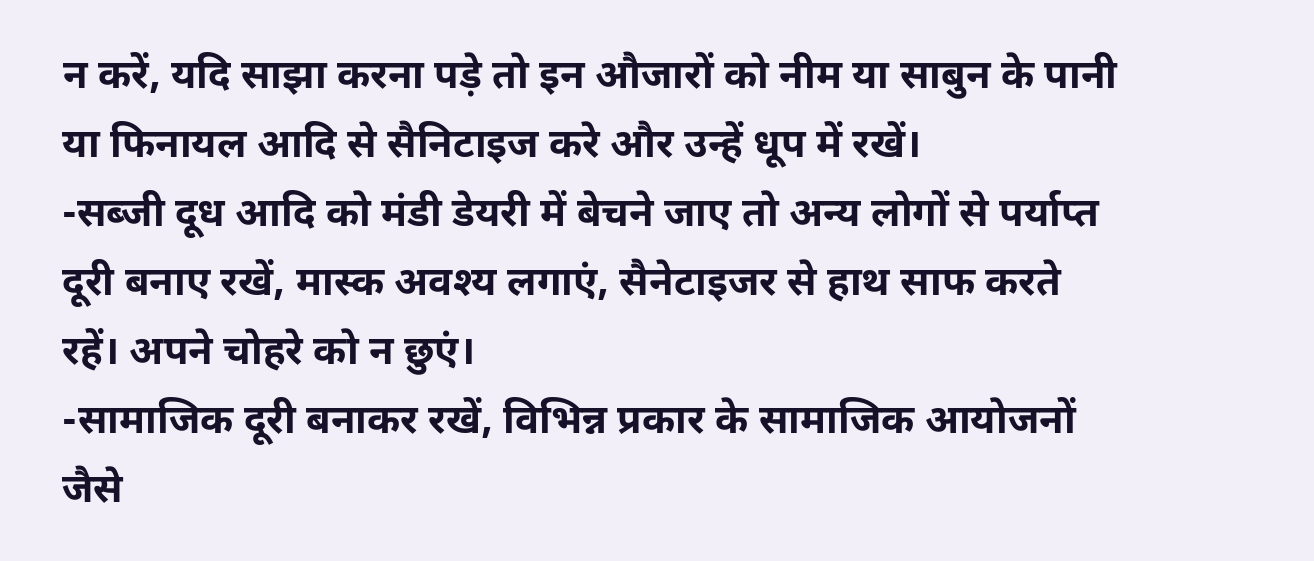न करें, यदि साझा करना पड़े तो इन औजारों को नीम या साबुन के पानी या फिनायल आदि से सैनिटाइज करे और उन्हें धूप में रखें।
-सब्जी दूध आदि को मंडी डेयरी में बेचने जाए तो अन्य लोगों से पर्याप्त दूरी बनाए रखें, मास्क अवश्य लगाएं, सैनेटाइजर से हाथ साफ करते रहें। अपने चोहरे को न छुएं।
-सामाजिक दूरी बनाकर रखें, विभिन्न प्रकार के सामाजिक आयोजनों जैसे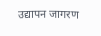उद्यापन जागरण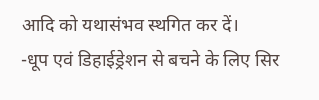आदि को यथासंभव स्थगित कर दें।
-धूप एवं डिहाईड्रेशन से बचने के लिए सिर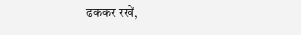ढककर रखें,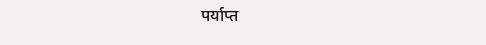पर्याप्त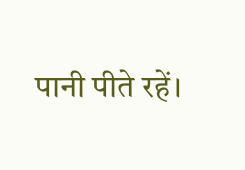पानी पीते रहें।